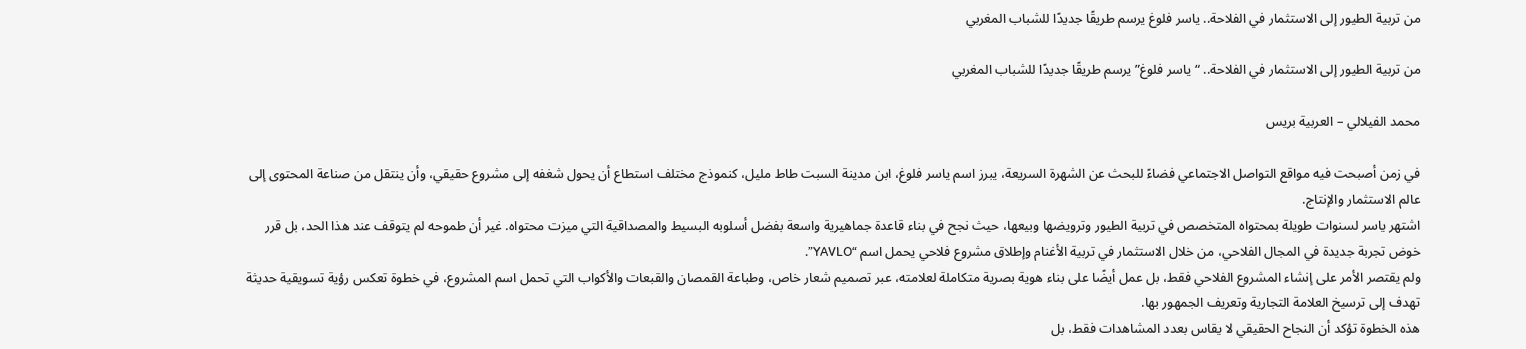من تربية الطيور إلى الاستثمار في الفلاحة.. ياسر فلوغ يرسم طريقًا جديدًا للشباب المغربي

من تربية الطيور إلى الاستثمار في الفلاحة.. “ياسر فلوغ” يرسم طريقًا جديدًا للشباب المغربي

محمد الفيلالي – العربية بريس

في زمن أصبحت فيه مواقع التواصل الاجتماعي فضاءً للبحث عن الشهرة السريعة، يبرز اسم ياسر فلوغ، ابن مدينة السبت طاط مليل، كنموذج مختلف استطاع أن يحول شغفه إلى مشروع حقيقي، وأن ينتقل من صناعة المحتوى إلى عالم الاستثمار والإنتاج.
اشتهر ياسر لسنوات طويلة بمحتواه المتخصص في تربية الطيور وترويضها وبيعها، حيث نجح في بناء قاعدة جماهيرية واسعة بفضل أسلوبه البسيط والمصداقية التي ميزت محتواه. غير أن طموحه لم يتوقف عند هذا الحد، بل قرر خوض تجربة جديدة في المجال الفلاحي، من خلال الاستثمار في تربية الأغنام وإطلاق مشروع فلاحي يحمل اسم “YAVLO”.
ولم يقتصر الأمر على إنشاء المشروع الفلاحي فقط، بل عمل أيضًا على بناء هوية بصرية متكاملة لعلامته، عبر تصميم شعار خاص، وطباعة القمصان والقبعات والأكواب التي تحمل اسم المشروع، في خطوة تعكس رؤية تسويقية حديثة تهدف إلى ترسيخ العلامة التجارية وتعريف الجمهور بها.
هذه الخطوة تؤكد أن النجاح الحقيقي لا يقاس بعدد المشاهدات فقط، بل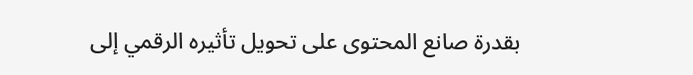بقدرة صانع المحتوى على تحويل تأثيره الرقمي إلى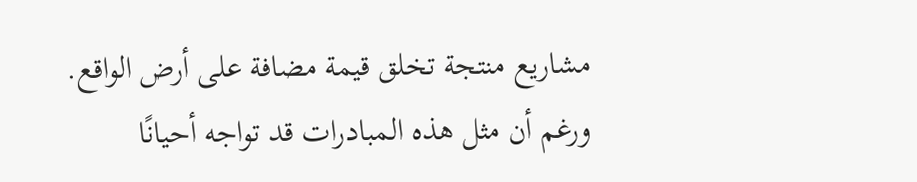مشاريع منتجة تخلق قيمة مضافة على أرض الواقع.
ورغم أن مثل هذه المبادرات قد تواجه أحيانًا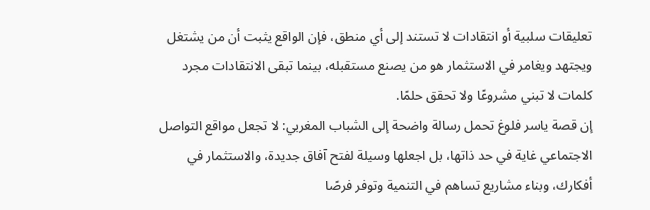تعليقات سلبية أو انتقادات لا تستند إلى أي منطق، فإن الواقع يثبت أن من يشتغل ويجتهد ويغامر في الاستثمار هو من يصنع مستقبله، بينما تبقى الانتقادات مجرد كلمات لا تبني مشروعًا ولا تحقق حلمًا.
إن قصة ياسر فلوغ تحمل رسالة واضحة إلى الشباب المغربي: لا تجعل مواقع التواصل الاجتماعي غاية في حد ذاتها، بل اجعلها وسيلة لفتح آفاق جديدة، والاستثمار في أفكارك، وبناء مشاريع تساهم في التنمية وتوفر فرصًا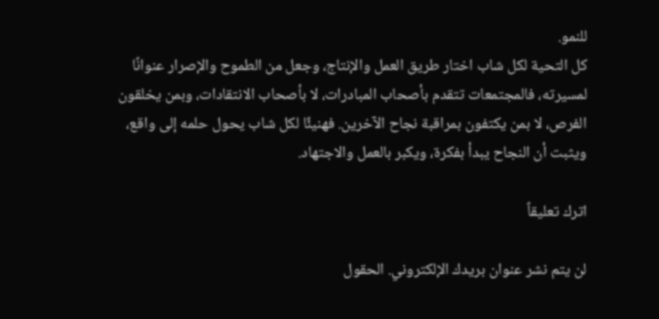للنمو.
كل التحية لكل شاب اختار طريق العمل والإنتاج، وجعل من الطموح والإصرار عنوانًا لمسيرته، فالمجتمعات تتقدم بأصحاب المبادرات، لا بأصحاب الانتقادات، وبمن يخلقون الفرص، لا بمن يكتفون بمراقبة نجاح الآخرين. فهنيئًا لكل شاب يحول حلمه إلى واقع، ويثبت أن النجاح يبدأ بفكرة، ويكبر بالعمل والاجتهاد.

اترك تعليقاً

لن يتم نشر عنوان بريدك الإلكتروني. الحقول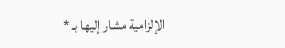الإلزامية مشار إليها بـ *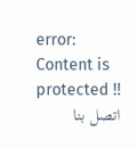error: Content is protected !!
اتصل بنا